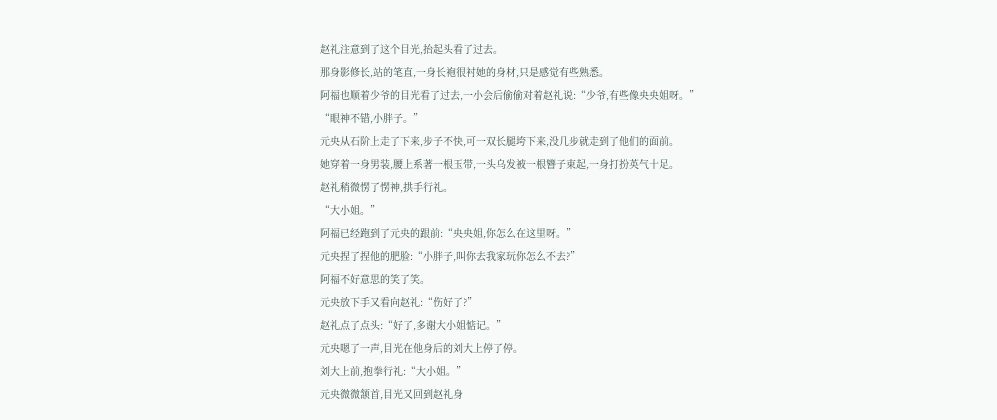赵礼注意到了这个目光,抬起头看了过去。
那身影修长,站的笔直,一身长袍很衬她的身材,只是感觉有些熟悉。
阿福也顺着少爷的目光看了过去,一小会后偷偷对着赵礼说:“少爷,有些像央央姐呀。”
“眼神不错,小胖子。”
元央从石阶上走了下来,步子不快,可一双长腿垮下来,没几步就走到了他们的面前。
她穿着一身男装,腰上系著一根玉带,一头乌发被一根簪子束起,一身打扮英气十足。
赵礼稍微愣了愣神,拱手行礼。
“大小姐。”
阿福已经跑到了元央的跟前:“央央姐,你怎么在这里呀。”
元央捏了捏他的肥脸:“小胖子,叫你去我家玩你怎么不去?”
阿福不好意思的笑了笑。
元央放下手又看向赵礼:“伤好了?”
赵礼点了点头:“好了,多谢大小姐惦记。”
元央嗯了一声,目光在他身后的刘大上停了停。
刘大上前,抱拳行礼:“大小姐。”
元央微微颔首,目光又回到赵礼身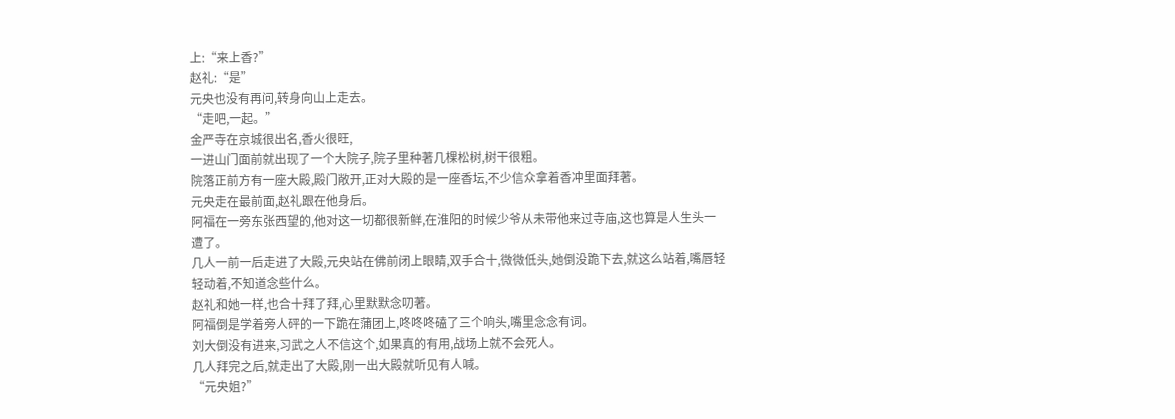上:“来上香?”
赵礼:“是”
元央也没有再问,转身向山上走去。
“走吧,一起。”
金严寺在京城很出名,香火很旺,
一进山门面前就出现了一个大院子,院子里种著几棵松树,树干很粗。
院落正前方有一座大殿,殿门敞开,正对大殿的是一座香坛,不少信众拿着香冲里面拜著。
元央走在最前面,赵礼跟在他身后。
阿福在一旁东张西望的,他对这一切都很新鲜,在淮阳的时候少爷从未带他来过寺庙,这也算是人生头一遭了。
几人一前一后走进了大殿,元央站在佛前闭上眼睛,双手合十,微微低头,她倒没跪下去,就这么站着,嘴唇轻轻动着,不知道念些什么。
赵礼和她一样,也合十拜了拜,心里默默念叨著。
阿福倒是学着旁人砰的一下跪在蒲团上,咚咚咚磕了三个响头,嘴里念念有词。
刘大倒没有进来,习武之人不信这个,如果真的有用,战场上就不会死人。
几人拜完之后,就走出了大殿,刚一出大殿就听见有人喊。
“元央姐?”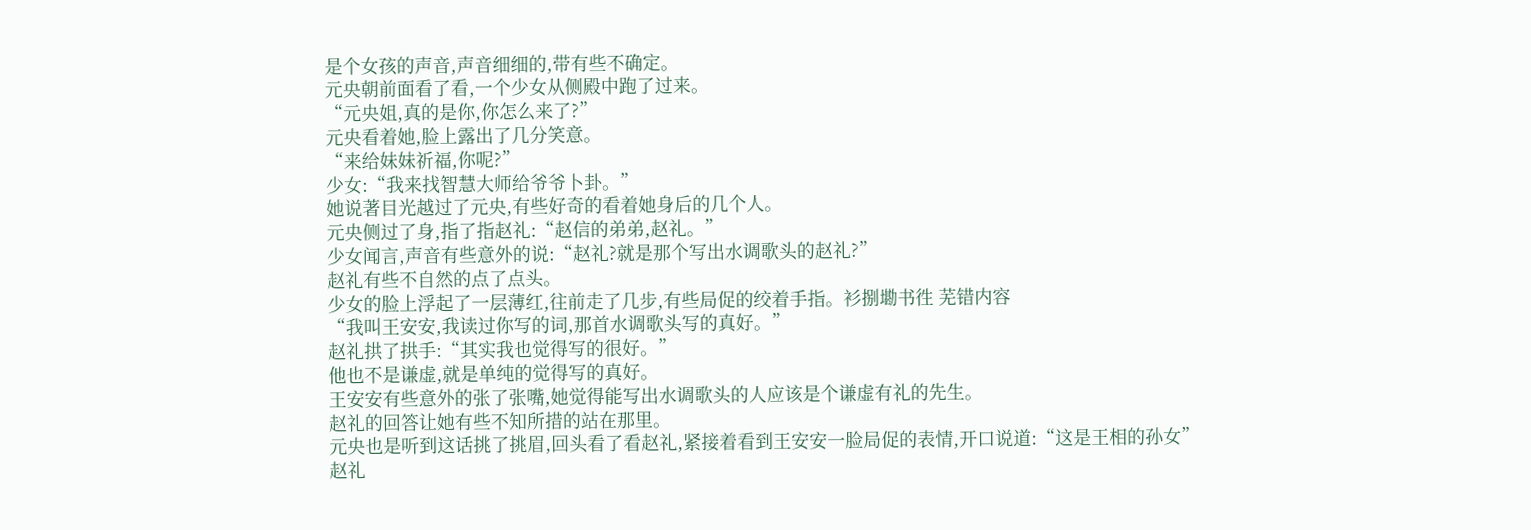是个女孩的声音,声音细细的,带有些不确定。
元央朝前面看了看,一个少女从侧殿中跑了过来。
“元央姐,真的是你,你怎么来了?”
元央看着她,脸上露出了几分笑意。
“来给妹妹祈福,你呢?”
少女:“我来找智慧大师给爷爷卜卦。”
她说著目光越过了元央,有些好奇的看着她身后的几个人。
元央侧过了身,指了指赵礼:“赵信的弟弟,赵礼。”
少女闻言,声音有些意外的说:“赵礼?就是那个写出水调歌头的赵礼?”
赵礼有些不自然的点了点头。
少女的脸上浮起了一层薄红,往前走了几步,有些局促的绞着手指。衫捌墈书徃 芜错内容
“我叫王安安,我读过你写的词,那首水调歌头写的真好。”
赵礼拱了拱手:“其实我也觉得写的很好。”
他也不是谦虚,就是单纯的觉得写的真好。
王安安有些意外的张了张嘴,她觉得能写出水调歌头的人应该是个谦虚有礼的先生。
赵礼的回答让她有些不知所措的站在那里。
元央也是听到这话挑了挑眉,回头看了看赵礼,紧接着看到王安安一脸局促的表情,开口说道:“这是王相的孙女”
赵礼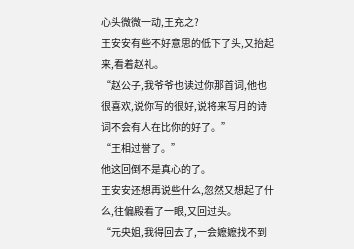心头微微一动,王充之?
王安安有些不好意思的低下了头,又抬起来,看着赵礼。
“赵公子,我爷爷也读过你那首词,他也很喜欢,说你写的很好,说将来写月的诗词不会有人在比你的好了。”
“王相过誉了。”
他这回倒不是真心的了。
王安安还想再说些什么,忽然又想起了什么,往偏殿看了一眼,又回过头。
“元央姐,我得回去了,一会嬷嬷找不到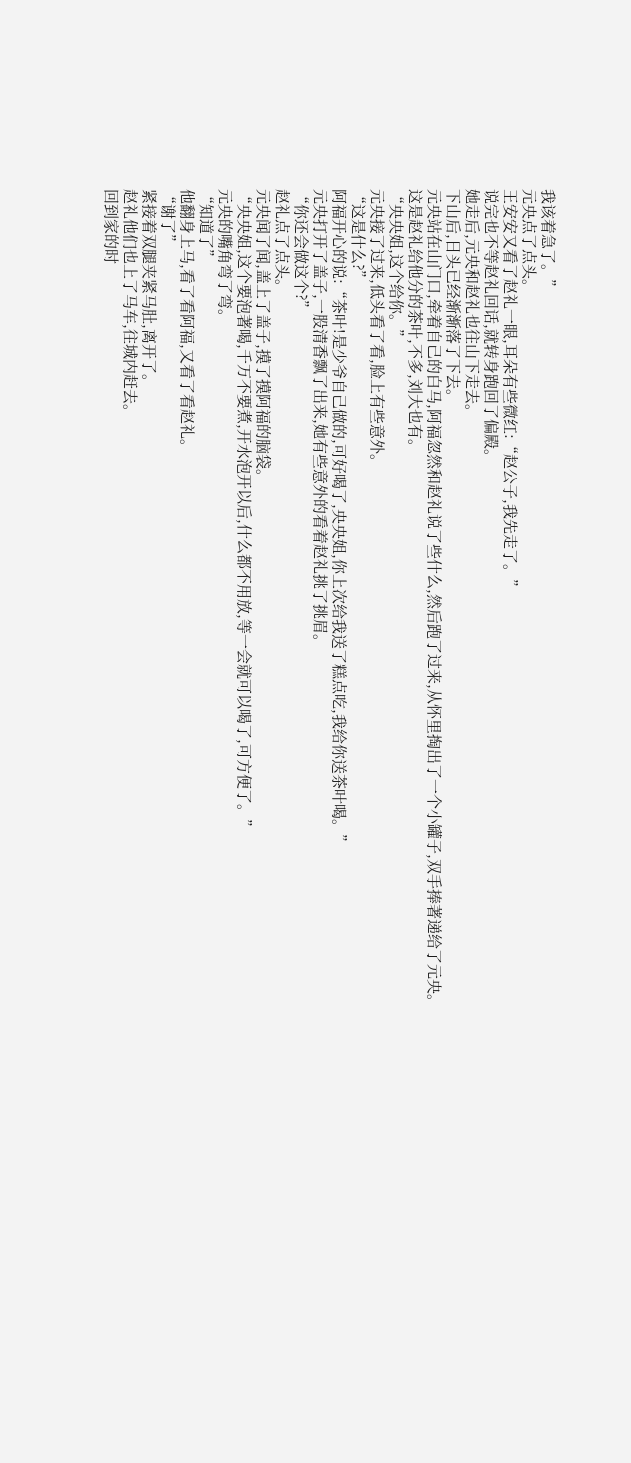我该着急了。”
元央点了点头。
王安安又看了赵礼一眼,耳朵有些微红:“赵公子,我先走了。”
说完也不等赵礼回话,就转身跑回了偏殿。
她走后,元央和赵礼也往山下走去。
下山后,日头已经渐渐落了下去。
元央站在山门口,牵着自己的白马,阿福忽然和赵礼说了些什么,然后跑了过来,从怀里掏出了一个小罐子,双手捧著递给了元央。
这是赵礼给他分的茶叶,不多,刘大也有。
“央央姐,这个给你。”
元央接了过来,低头看了看,脸上有些意外。
“这是什么?”
阿福开心的说:“茶叶!是少爷自己做的,可好喝了,央央姐,你上次给我送了糕点吃,我给你送茶叶喝。”
元央打开了盖子,一股清香飘了出来,她有些意外的看着赵礼挑了挑眉。
“你还会做这个?”
赵礼点了点头。
元央闻了闻,盖上了盖子,摸了摸阿福的脑袋。
“央央姐,这个要泡著喝,千万不要煮,开水泡开以后,什么都不用放,等一会就可以喝了,可方便了。”
元央的嘴角弯了弯。
“知道了”
他翻身上马,看了看阿福,又看了看赵礼。
“谢了”
紧接着双腿夹紧马肚,离开了。
赵礼他们也上了马车,往城内赶去。
回到家的时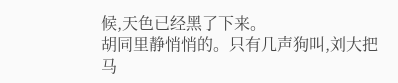候,天色已经黑了下来。
胡同里静悄悄的。只有几声狗叫,刘大把马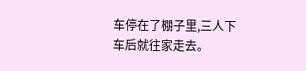车停在了棚子里,三人下车后就往家走去。